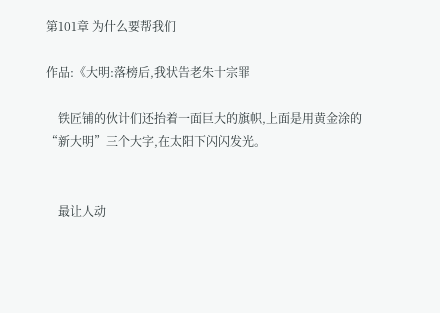第101章 为什么要帮我们

作品:《大明:落榜后,我状告老朱十宗罪

    铁匠铺的伙计们还抬着一面巨大的旗帜,上面是用黄金涂的“新大明”三个大字,在太阳下闪闪发光。


    最让人动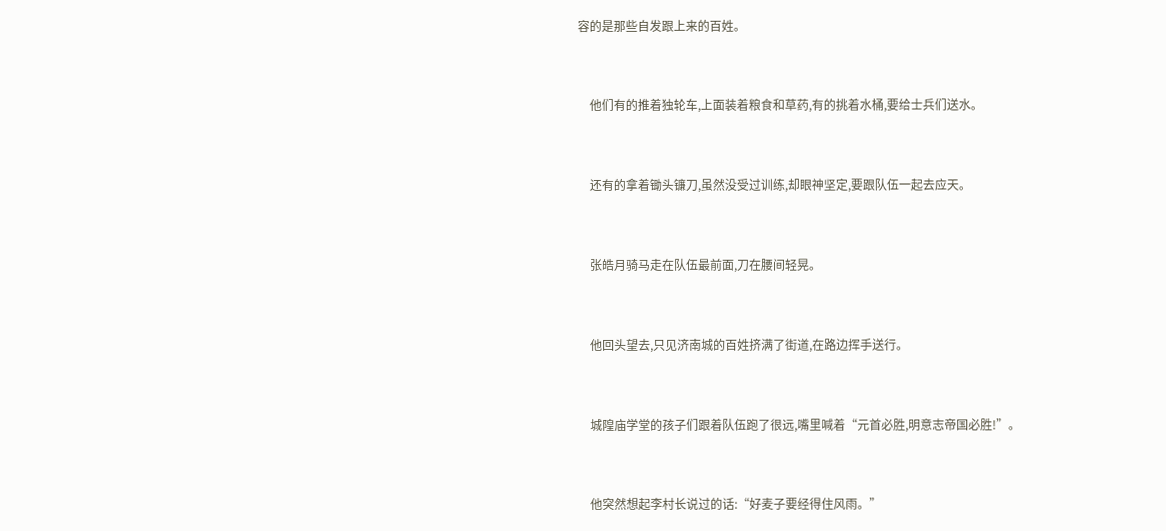容的是那些自发跟上来的百姓。


    他们有的推着独轮车,上面装着粮食和草药,有的挑着水桶,要给士兵们送水。


    还有的拿着锄头镰刀,虽然没受过训练,却眼神坚定,要跟队伍一起去应天。


    张皓月骑马走在队伍最前面,刀在腰间轻晃。


    他回头望去,只见济南城的百姓挤满了街道,在路边挥手送行。


    城隍庙学堂的孩子们跟着队伍跑了很远,嘴里喊着“元首必胜,明意志帝国必胜!”。


    他突然想起李村长说过的话:“好麦子要经得住风雨。”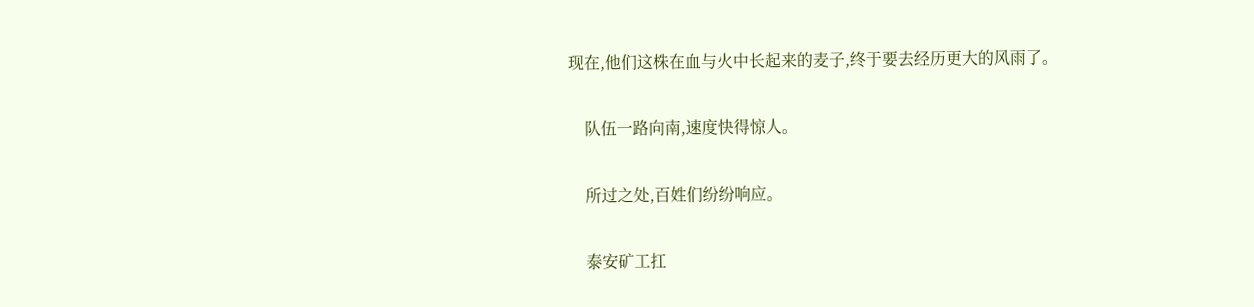现在,他们这株在血与火中长起来的麦子,终于要去经历更大的风雨了。


    队伍一路向南,速度快得惊人。


    所过之处,百姓们纷纷响应。


    泰安矿工扛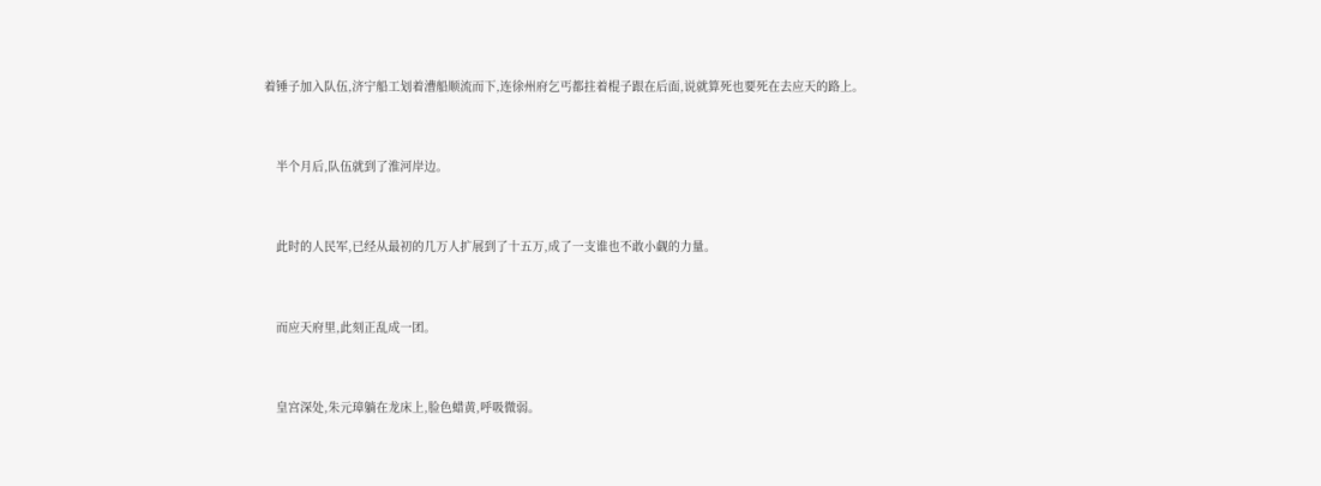着锤子加入队伍,济宁船工划着漕船顺流而下,连徐州府乞丐都拄着棍子跟在后面,说就算死也要死在去应天的路上。


    半个月后,队伍就到了淮河岸边。


    此时的人民军,已经从最初的几万人扩展到了十五万,成了一支谁也不敢小觑的力量。


    而应天府里,此刻正乱成一团。


    皇宫深处,朱元璋躺在龙床上,脸色蜡黄,呼吸微弱。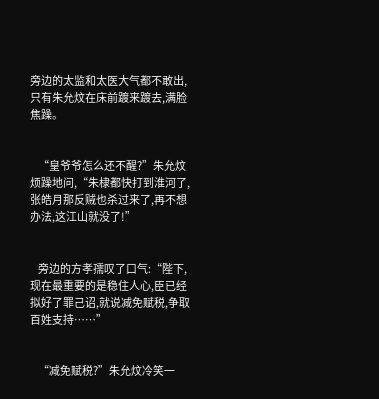旁边的太监和太医大气都不敢出,只有朱允炆在床前踱来踱去,满脸焦躁。


    “皇爷爷怎么还不醒?”朱允炆烦躁地问,“朱棣都快打到淮河了,张皓月那反贼也杀过来了,再不想办法,这江山就没了!”


    旁边的方孝孺叹了口气:“陛下,现在最重要的是稳住人心,臣已经拟好了罪己诏,就说减免赋税,争取百姓支持……”


    “减免赋税?”朱允炆冷笑一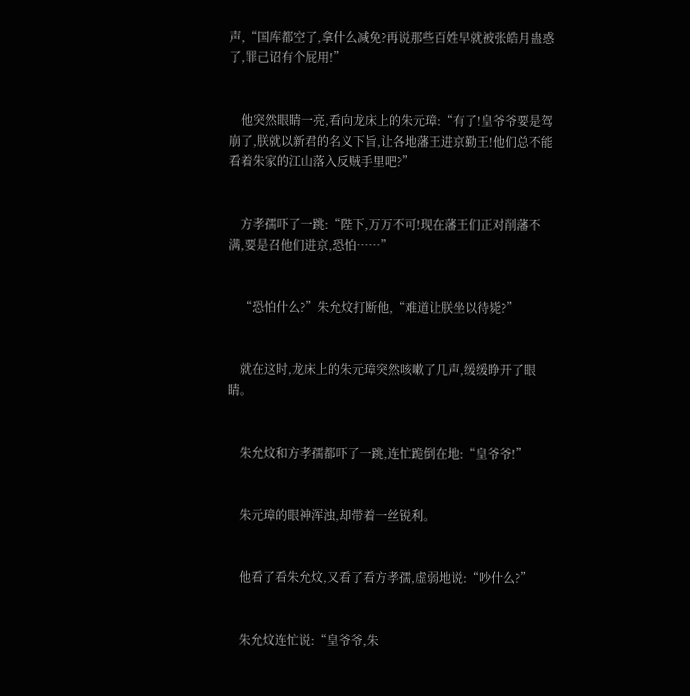声,“国库都空了,拿什么减免?再说那些百姓早就被张皓月蛊惑了,罪己诏有个屁用!”


    他突然眼睛一亮,看向龙床上的朱元璋:“有了!皇爷爷要是驾崩了,朕就以新君的名义下旨,让各地藩王进京勤王!他们总不能看着朱家的江山落入反贼手里吧?”


    方孝孺吓了一跳:“陛下,万万不可!现在藩王们正对削藩不满,要是召他们进京,恐怕……”


    “恐怕什么?”朱允炆打断他,“难道让朕坐以待毙?”


    就在这时,龙床上的朱元璋突然咳嗽了几声,缓缓睁开了眼睛。


    朱允炆和方孝孺都吓了一跳,连忙跪倒在地:“皇爷爷!”


    朱元璋的眼神浑浊,却带着一丝锐利。


    他看了看朱允炆,又看了看方孝孺,虚弱地说:“吵什么?”


    朱允炆连忙说:“皇爷爷,朱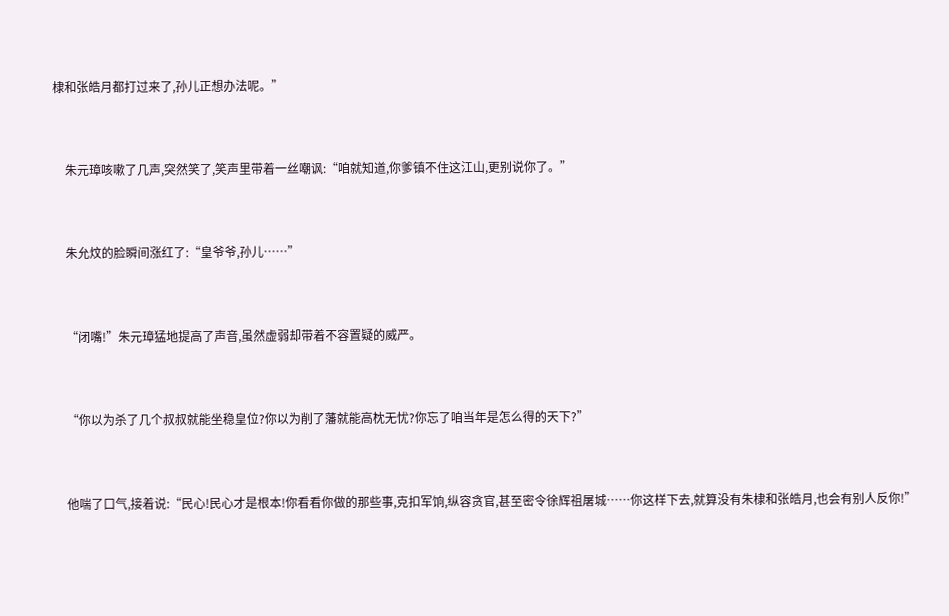棣和张皓月都打过来了,孙儿正想办法呢。”


    朱元璋咳嗽了几声,突然笑了,笑声里带着一丝嘲讽:“咱就知道,你爹镇不住这江山,更别说你了。”


    朱允炆的脸瞬间涨红了:“皇爷爷,孙儿……”


    “闭嘴!”朱元璋猛地提高了声音,虽然虚弱却带着不容置疑的威严。


    “你以为杀了几个叔叔就能坐稳皇位?你以为削了藩就能高枕无忧?你忘了咱当年是怎么得的天下?”


    他喘了口气,接着说:“民心!民心才是根本!你看看你做的那些事,克扣军饷,纵容贪官,甚至密令徐辉祖屠城……你这样下去,就算没有朱棣和张皓月,也会有别人反你!”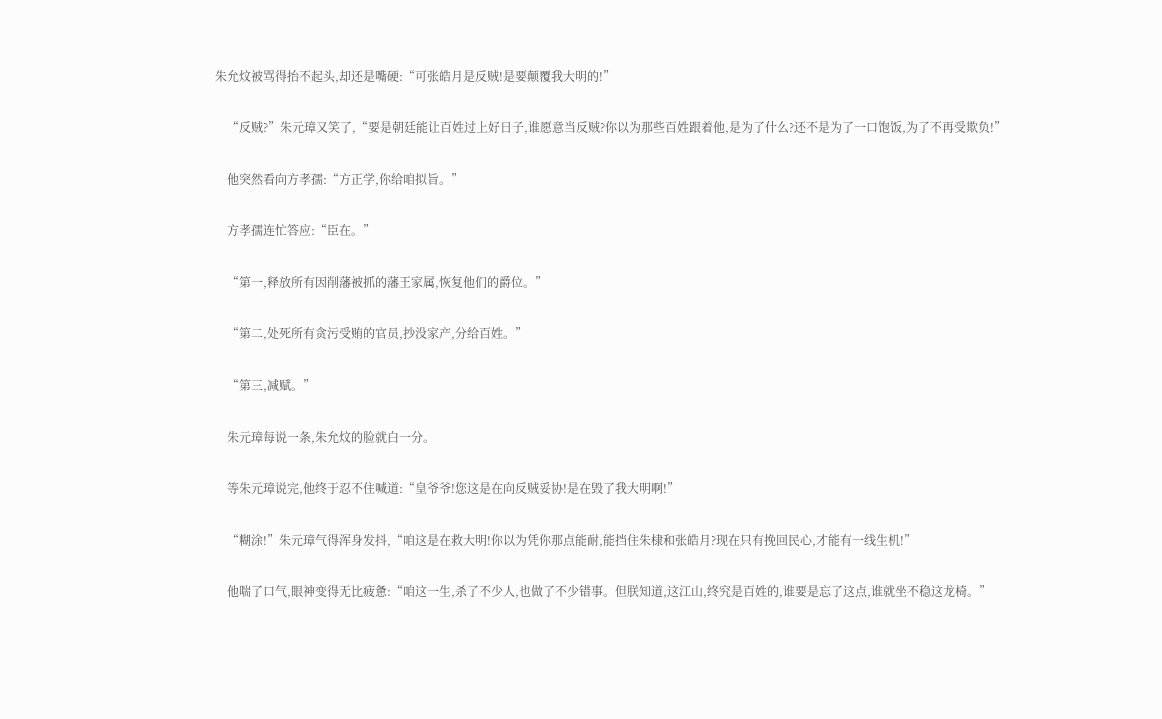朱允炆被骂得抬不起头,却还是嘴硬:“可张皓月是反贼!是要颠覆我大明的!”


    “反贼?”朱元璋又笑了,“要是朝廷能让百姓过上好日子,谁愿意当反贼?你以为那些百姓跟着他,是为了什么?还不是为了一口饱饭,为了不再受欺负!”


    他突然看向方孝孺:“方正学,你给咱拟旨。”


    方孝孺连忙答应:“臣在。”


    “第一,释放所有因削藩被抓的藩王家属,恢复他们的爵位。”


    “第二,处死所有贪污受贿的官员,抄没家产,分给百姓。”


    “第三,减赋。”


    朱元璋每说一条,朱允炆的脸就白一分。


    等朱元璋说完,他终于忍不住喊道:“皇爷爷!您这是在向反贼妥协!是在毁了我大明啊!”


    “糊涂!”朱元璋气得浑身发抖,“咱这是在救大明!你以为凭你那点能耐,能挡住朱棣和张皓月?现在只有挽回民心,才能有一线生机!”


    他喘了口气,眼神变得无比疲惫:“咱这一生,杀了不少人,也做了不少错事。但朕知道,这江山,终究是百姓的,谁要是忘了这点,谁就坐不稳这龙椅。”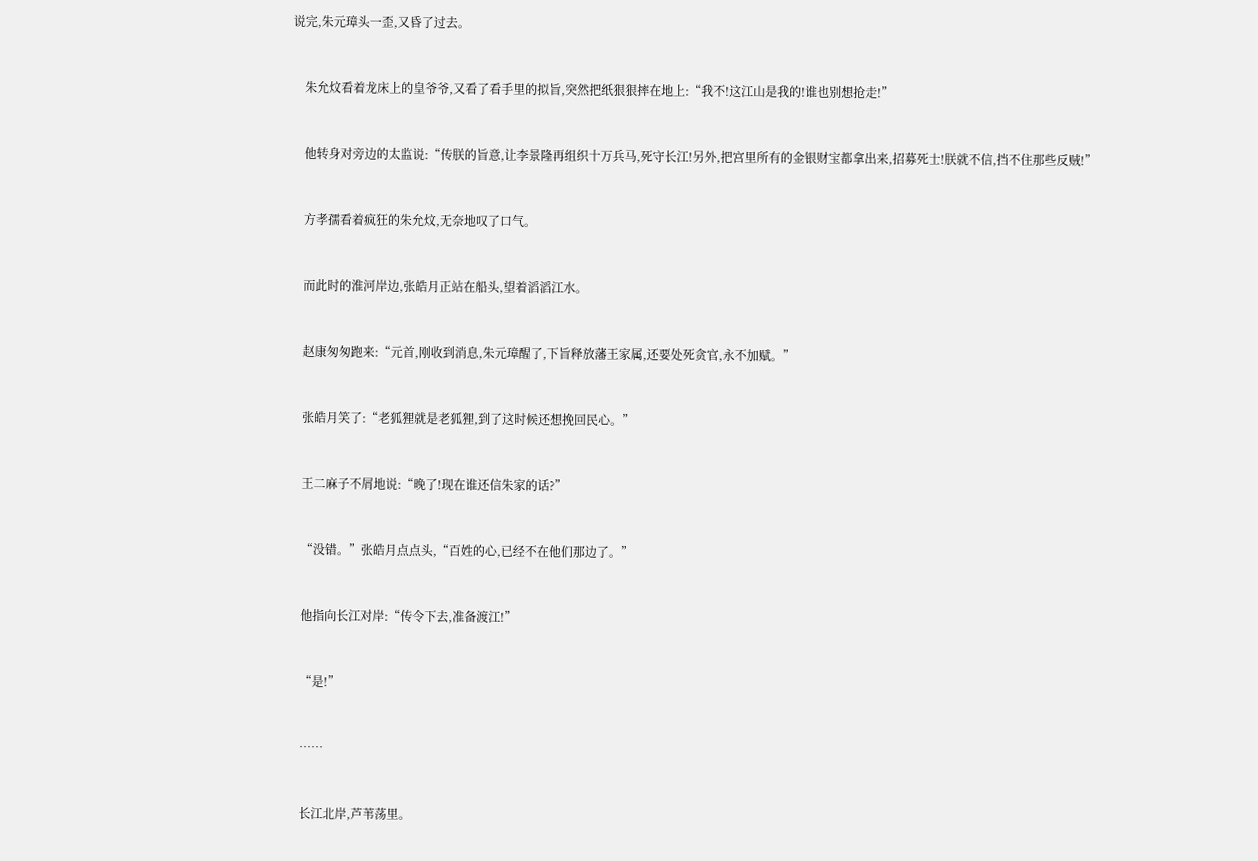说完,朱元璋头一歪,又昏了过去。


    朱允炆看着龙床上的皇爷爷,又看了看手里的拟旨,突然把纸狠狠摔在地上:“我不!这江山是我的!谁也别想抢走!”


    他转身对旁边的太监说:“传朕的旨意,让李景隆再组织十万兵马,死守长江!另外,把宫里所有的金银财宝都拿出来,招募死士!朕就不信,挡不住那些反贼!”


    方孝孺看着疯狂的朱允炆,无奈地叹了口气。


    而此时的淮河岸边,张皓月正站在船头,望着滔滔江水。


    赵康匆匆跑来:“元首,刚收到消息,朱元璋醒了,下旨释放藩王家属,还要处死贪官,永不加赋。”


    张皓月笑了:“老狐狸就是老狐狸,到了这时候还想挽回民心。”


    王二麻子不屑地说:“晚了!现在谁还信朱家的话?”


    “没错。”张皓月点点头,“百姓的心,已经不在他们那边了。”


    他指向长江对岸:“传令下去,准备渡江!”


    “是!”


    ……


    长江北岸,芦苇荡里。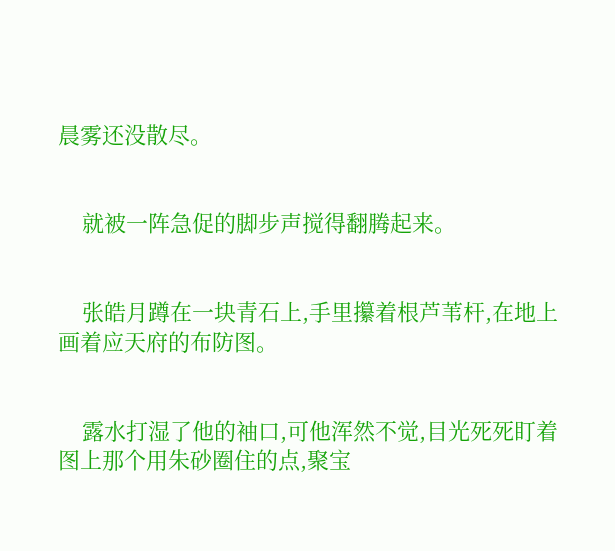晨雾还没散尽。


    就被一阵急促的脚步声搅得翻腾起来。


    张皓月蹲在一块青石上,手里攥着根芦苇杆,在地上画着应天府的布防图。


    露水打湿了他的袖口,可他浑然不觉,目光死死盯着图上那个用朱砂圈住的点,聚宝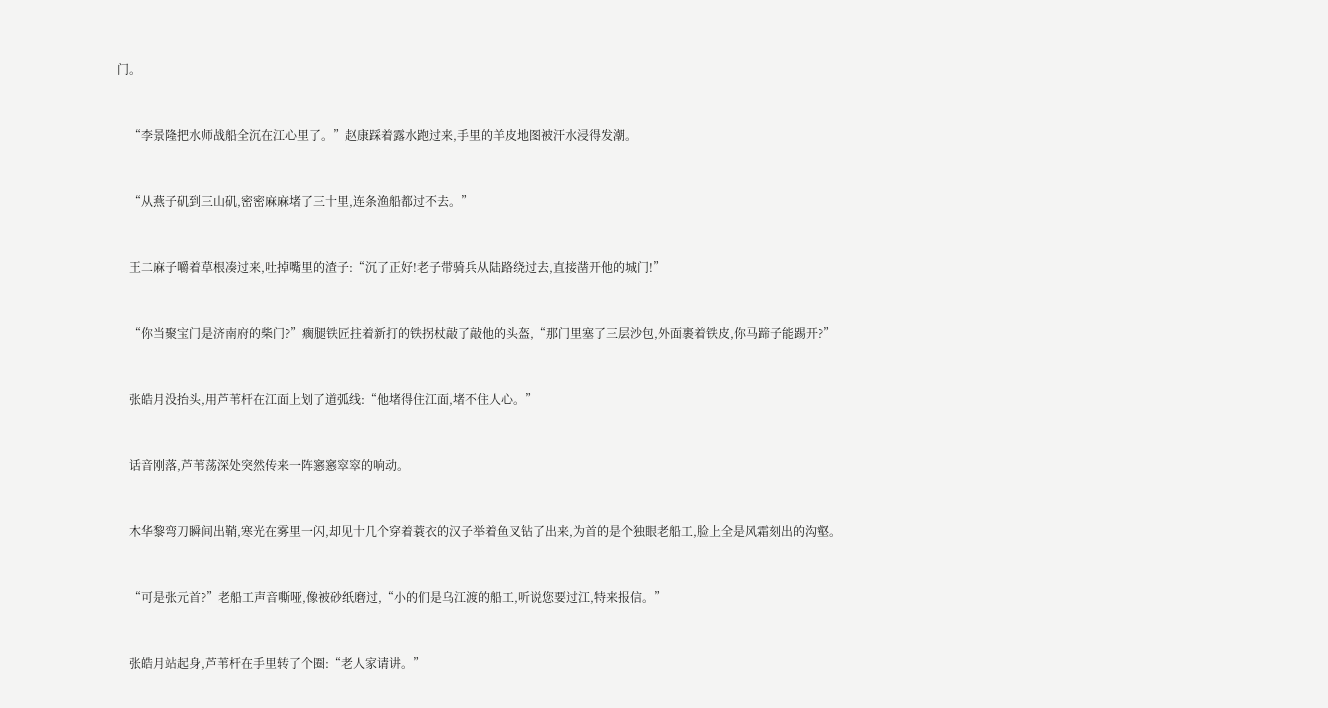门。


    “李景隆把水师战船全沉在江心里了。”赵康踩着露水跑过来,手里的羊皮地图被汗水浸得发潮。


    “从燕子矶到三山矶,密密麻麻堵了三十里,连条渔船都过不去。”


    王二麻子嚼着草根凑过来,吐掉嘴里的渣子:“沉了正好!老子带骑兵从陆路绕过去,直接凿开他的城门!”


    “你当聚宝门是济南府的柴门?”瘸腿铁匠拄着新打的铁拐杖敲了敲他的头盔,“那门里塞了三层沙包,外面裹着铁皮,你马蹄子能踢开?”


    张皓月没抬头,用芦苇杆在江面上划了道弧线:“他堵得住江面,堵不住人心。”


    话音刚落,芦苇荡深处突然传来一阵窸窸窣窣的响动。


    木华黎弯刀瞬间出鞘,寒光在雾里一闪,却见十几个穿着蓑衣的汉子举着鱼叉钻了出来,为首的是个独眼老船工,脸上全是风霜刻出的沟壑。


    “可是张元首?”老船工声音嘶哑,像被砂纸磨过,“小的们是乌江渡的船工,听说您要过江,特来报信。”


    张皓月站起身,芦苇杆在手里转了个圈:“老人家请讲。”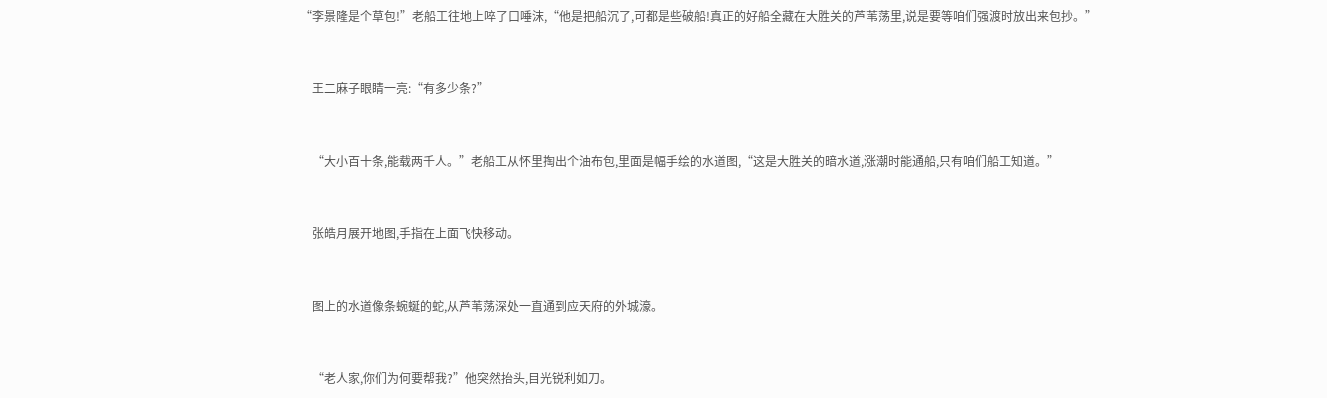“李景隆是个草包!”老船工往地上啐了口唾沫,“他是把船沉了,可都是些破船!真正的好船全藏在大胜关的芦苇荡里,说是要等咱们强渡时放出来包抄。”


    王二麻子眼睛一亮:“有多少条?”


    “大小百十条,能载两千人。”老船工从怀里掏出个油布包,里面是幅手绘的水道图,“这是大胜关的暗水道,涨潮时能通船,只有咱们船工知道。”


    张皓月展开地图,手指在上面飞快移动。


    图上的水道像条蜿蜒的蛇,从芦苇荡深处一直通到应天府的外城濠。


    “老人家,你们为何要帮我?”他突然抬头,目光锐利如刀。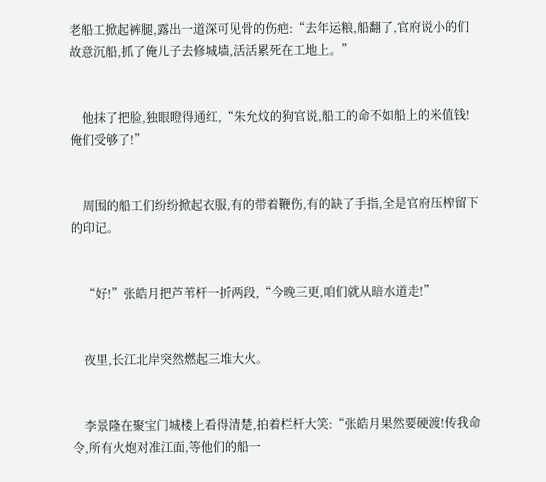老船工掀起裤腿,露出一道深可见骨的伤疤:“去年运粮,船翻了,官府说小的们故意沉船,抓了俺儿子去修城墙,活活累死在工地上。”


    他抹了把脸,独眼瞪得通红,“朱允炆的狗官说,船工的命不如船上的米值钱!俺们受够了!”


    周围的船工们纷纷掀起衣服,有的带着鞭伤,有的缺了手指,全是官府压榨留下的印记。


    “好!”张皓月把芦苇杆一折两段,“今晚三更,咱们就从暗水道走!”


    夜里,长江北岸突然燃起三堆大火。


    李景隆在聚宝门城楼上看得清楚,拍着栏杆大笑:“张皓月果然要硬渡!传我命令,所有火炮对准江面,等他们的船一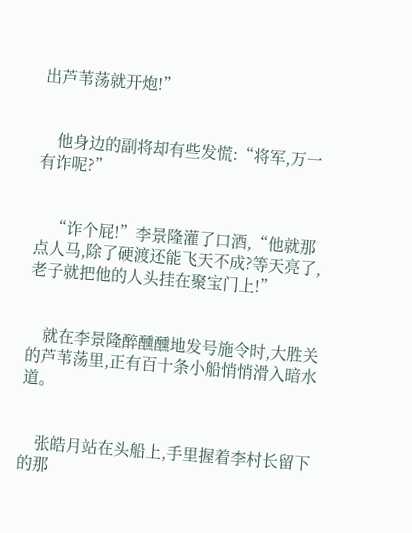出芦苇荡就开炮!”


    他身边的副将却有些发慌:“将军,万一有诈呢?”


    “诈个屁!”李景隆灌了口酒,“他就那点人马,除了硬渡还能飞天不成?等天亮了,老子就把他的人头挂在聚宝门上!”


    就在李景隆醉醺醺地发号施令时,大胜关的芦苇荡里,正有百十条小船悄悄滑入暗水道。


    张皓月站在头船上,手里握着李村长留下的那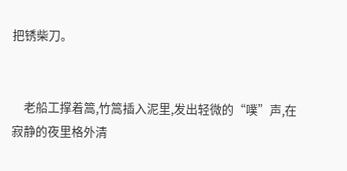把锈柴刀。


    老船工撑着篙,竹篙插入泥里,发出轻微的“噗”声,在寂静的夜里格外清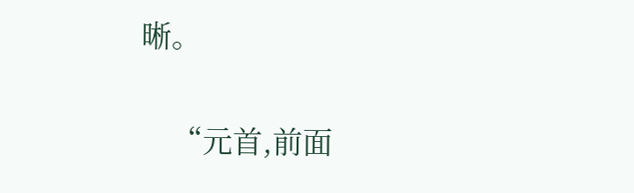晰。


    “元首,前面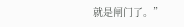就是闸门了。”